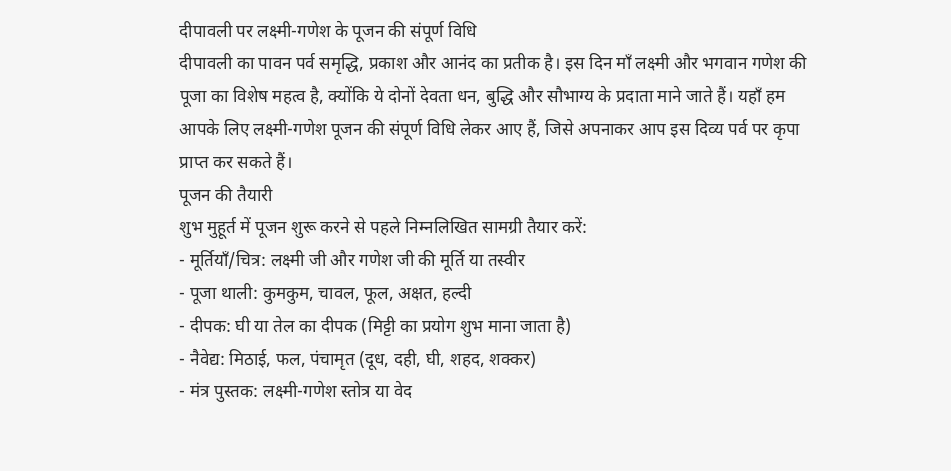दीपावली पर लक्ष्मी-गणेश के पूजन की संपूर्ण विधि
दीपावली का पावन पर्व समृद्धि, प्रकाश और आनंद का प्रतीक है। इस दिन माँ लक्ष्मी और भगवान गणेश की पूजा का विशेष महत्व है, क्योंकि ये दोनों देवता धन, बुद्धि और सौभाग्य के प्रदाता माने जाते हैं। यहाँ हम आपके लिए लक्ष्मी-गणेश पूजन की संपूर्ण विधि लेकर आए हैं, जिसे अपनाकर आप इस दिव्य पर्व पर कृपा प्राप्त कर सकते हैं।
पूजन की तैयारी
शुभ मुहूर्त में पूजन शुरू करने से पहले निम्नलिखित सामग्री तैयार करें:
- मूर्तियाँ/चित्र: लक्ष्मी जी और गणेश जी की मूर्ति या तस्वीर
- पूजा थाली: कुमकुम, चावल, फूल, अक्षत, हल्दी
- दीपक: घी या तेल का दीपक (मिट्टी का प्रयोग शुभ माना जाता है)
- नैवेद्य: मिठाई, फल, पंचामृत (दूध, दही, घी, शहद, शक्कर)
- मंत्र पुस्तक: लक्ष्मी-गणेश स्तोत्र या वेद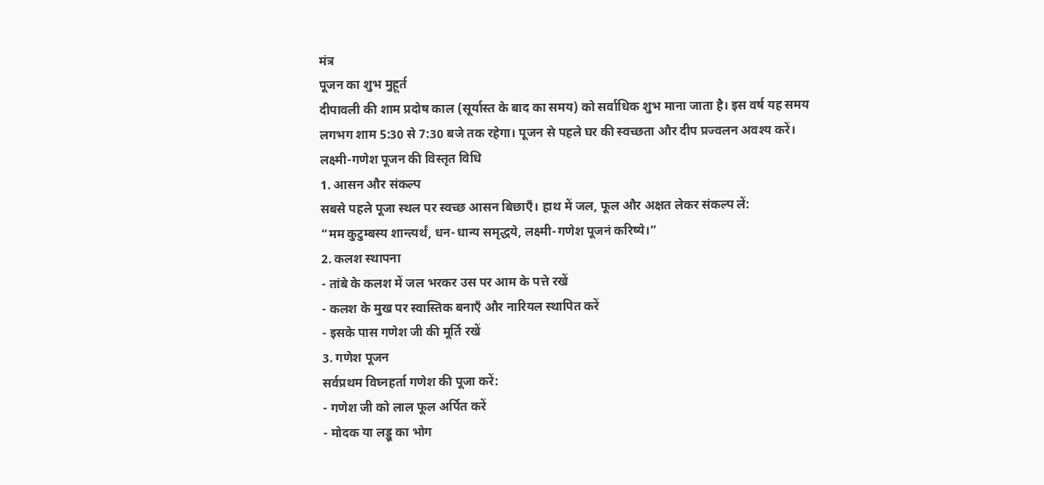मंत्र
पूजन का शुभ मुहूर्त
दीपावली की शाम प्रदोष काल (सूर्यास्त के बाद का समय) को सर्वाधिक शुभ माना जाता है। इस वर्ष यह समय लगभग शाम 5:30 से 7:30 बजे तक रहेगा। पूजन से पहले घर की स्वच्छता और दीप प्रज्वलन अवश्य करें।
लक्ष्मी-गणेश पूजन की विस्तृत विधि
1. आसन और संकल्प
सबसे पहले पूजा स्थल पर स्वच्छ आसन बिछाएँ। हाथ में जल, फूल और अक्षत लेकर संकल्प लें:
“मम कुटुम्बस्य शान्त्यर्थं, धन-धान्य समृद्धये, लक्ष्मी-गणेश पूजनं करिष्ये।”
2. कलश स्थापना
- तांबे के कलश में जल भरकर उस पर आम के पत्ते रखें
- कलश के मुख पर स्वास्तिक बनाएँ और नारियल स्थापित करें
- इसके पास गणेश जी की मूर्ति रखें
3. गणेश पूजन
सर्वप्रथम विघ्नहर्ता गणेश की पूजा करें:
- गणेश जी को लाल फूल अर्पित करें
- मोदक या लड्डू का भोग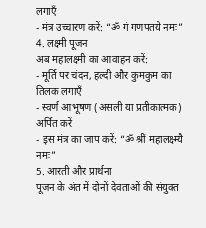लगाएँ
- मंत्र उच्चारण करें: “ॐ गं गणपतये नमः”
4. लक्ष्मी पूजन
अब महालक्ष्मी का आवाहन करें:
- मूर्ति पर चंदन, हल्दी और कुमकुम का तिलक लगाएँ
- स्वर्ण आभूषण (असली या प्रतीकात्मक) अर्पित करें
- इस मंत्र का जाप करें: “ॐ श्रीं महालक्ष्म्यै नमः”
5. आरती और प्रार्थना
पूजन के अंत में दोनों देवताओं की संयुक्त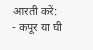आरती करें:
- कपूर या घी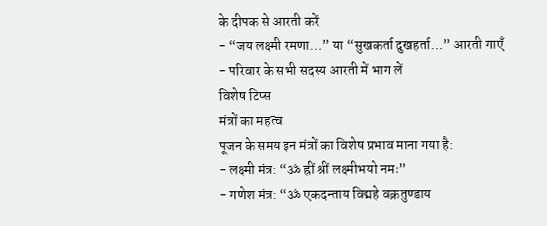के दीपक से आरती करें
- “जय लक्ष्मी रमणा…” या “सुखकर्ता दुखहर्ता…” आरती गाएँ
- परिवार के सभी सदस्य आरती में भाग लें
विशेष टिप्स
मंत्रों का महत्व
पूजन के समय इन मंत्रों का विशेष प्रभाव माना गया है:
- लक्ष्मी मंत्र: “ॐ ह्रीं श्रीं लक्ष्मीभयो नमः”
- गणेश मंत्र: “ॐ एकदन्ताय विद्महे वक्रतुण्डाय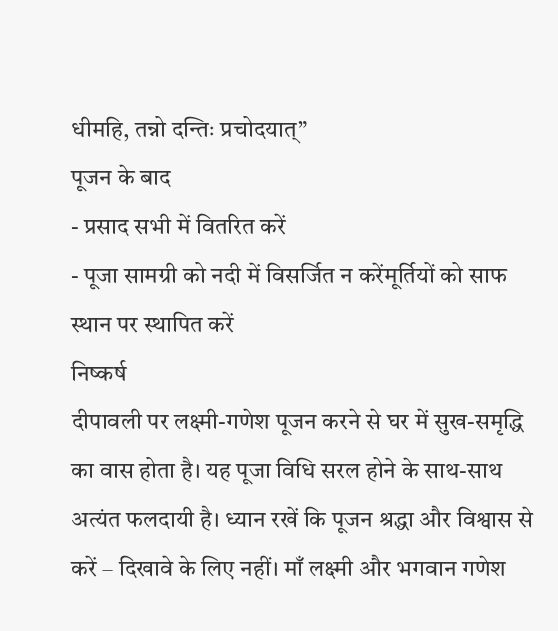धीमहि, तन्नो दन्तिः प्रचोदयात्”
पूजन के बाद
- प्रसाद सभी में वितरित करें
- पूजा सामग्री को नदी में विसर्जित न करेंमूर्तियों को साफ स्थान पर स्थापित करें
निष्कर्ष
दीपावली पर लक्ष्मी-गणेश पूजन करने से घर में सुख-समृद्धि का वास होता है। यह पूजा विधि सरल होने के साथ-साथ अत्यंत फलदायी है। ध्यान रखें कि पूजन श्रद्धा और विश्वास से करें – दिखावे के लिए नहीं। माँ लक्ष्मी और भगवान गणेश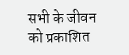सभी के जीवन को प्रकाशित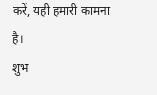करें, यही हमारी कामना है।
शुभ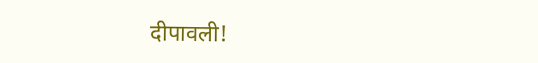दीपावली!